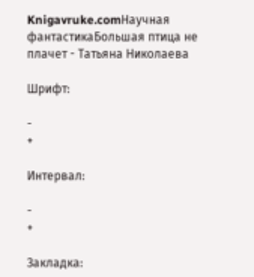Knigavruke.comНаучная фантастикаБольшая птица не плачет - Татьяна Николаева

Шрифт:

-
+

Интервал:

-
+

Закладка: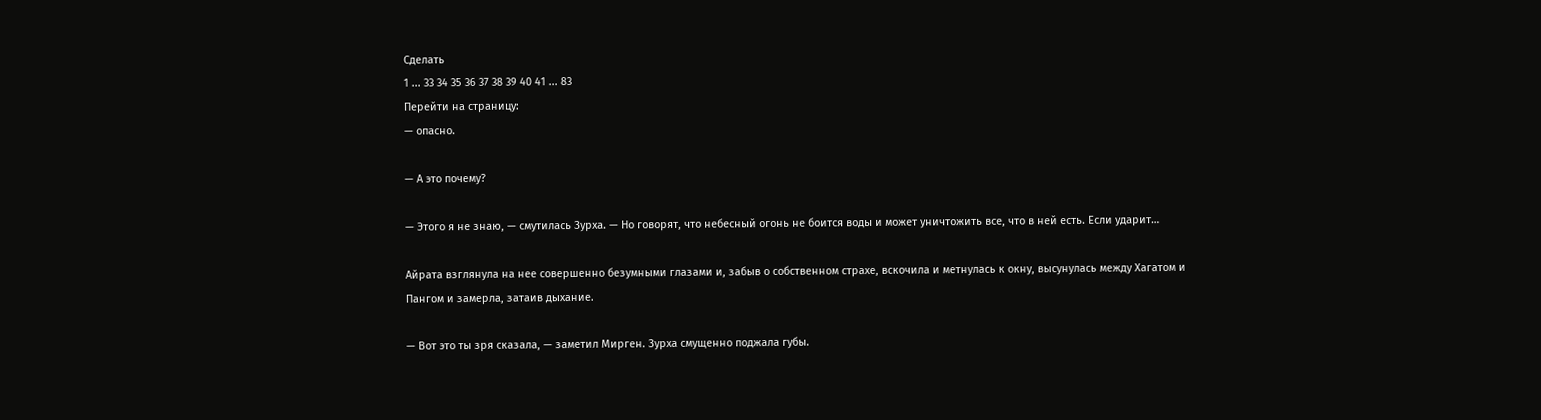Сделать
1 ... 33 34 35 36 37 38 39 40 41 ... 83
Перейти на страницу:
— опасно.

— А это почему?

— Этого я не знаю, — смутилась Зурха. — Но говорят, что небесный огонь не боится воды и может уничтожить все, что в ней есть. Если ударит…

Айрата взглянула на нее совершенно безумными глазами и, забыв о собственном страхе, вскочила и метнулась к окну, высунулась между Хагатом и Пангом и замерла, затаив дыхание.

— Вот это ты зря сказала, — заметил Мирген. Зурха смущенно поджала губы.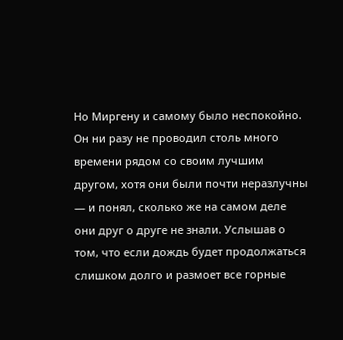Но Миргену и самому было неспокойно. Он ни разу не проводил столь много времени рядом со своим лучшим другом, хотя они были почти неразлучны — и понял, сколько же на самом деле они друг о друге не знали. Услышав о том, что если дождь будет продолжаться слишком долго и размоет все горные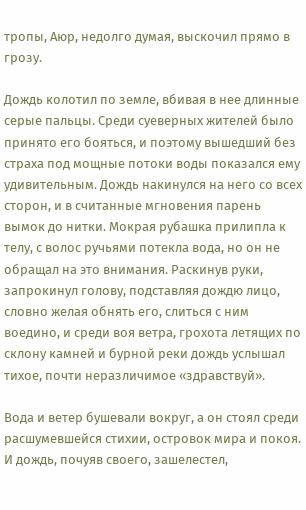тропы, Аюр, недолго думая, выскочил прямо в грозу.

Дождь колотил по земле, вбивая в нее длинные серые пальцы. Среди суеверных жителей было принято его бояться, и поэтому вышедший без страха под мощные потоки воды показался ему удивительным. Дождь накинулся на него со всех сторон, и в считанные мгновения парень вымок до нитки. Мокрая рубашка прилипла к телу, с волос ручьями потекла вода, но он не обращал на это внимания. Раскинув руки, запрокинул голову, подставляя дождю лицо, словно желая обнять его, слиться с ним воедино, и среди воя ветра, грохота летящих по склону камней и бурной реки дождь услышал тихое, почти неразличимое «здравствуй».

Вода и ветер бушевали вокруг, а он стоял среди расшумевшейся стихии, островок мира и покоя. И дождь, почуяв своего, зашелестел,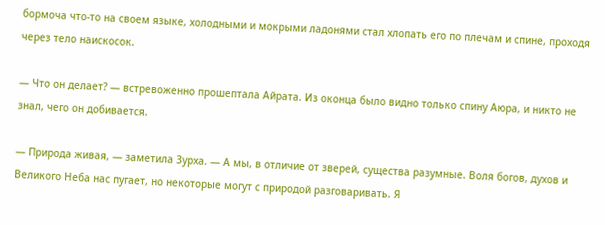бормоча что-то на своем языке, холодными и мокрыми ладонями стал хлопать его по плечам и спине, проходя через тело наискосок.

— Что он делает? — встревоженно прошептала Айрата. Из оконца было видно только спину Аюра, и никто не знал, чего он добивается.

— Природа живая, — заметила Зурха. — А мы, в отличие от зверей, существа разумные. Воля богов, духов и Великого Неба нас пугает, но некоторые могут с природой разговаривать. Я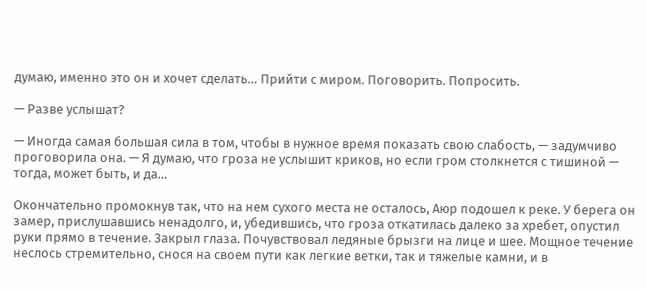думаю, именно это он и хочет сделать… Прийти с миром. Поговорить. Попросить.

— Разве услышат?

— Иногда самая большая сила в том, чтобы в нужное время показать свою слабость, — задумчиво проговорила она. — Я думаю, что гроза не услышит криков, но если гром столкнется с тишиной — тогда, может быть, и да…

Окончательно промокнув так, что на нем сухого места не осталось, Аюр подошел к реке. У берега он замер, прислушавшись ненадолго, и, убедившись, что гроза откатилась далеко за хребет, опустил руки прямо в течение. Закрыл глаза. Почувствовал ледяные брызги на лице и шее. Мощное течение неслось стремительно, снося на своем пути как легкие ветки, так и тяжелые камни, и в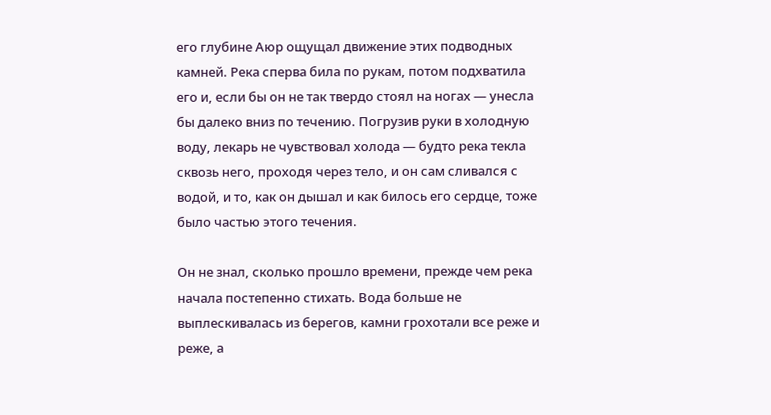его глубине Аюр ощущал движение этих подводных камней. Река сперва била по рукам, потом подхватила его и, если бы он не так твердо стоял на ногах — унесла бы далеко вниз по течению. Погрузив руки в холодную воду, лекарь не чувствовал холода — будто река текла сквозь него, проходя через тело, и он сам сливался с водой, и то, как он дышал и как билось его сердце, тоже было частью этого течения.

Он не знал, сколько прошло времени, прежде чем река начала постепенно стихать. Вода больше не выплескивалась из берегов, камни грохотали все реже и реже, а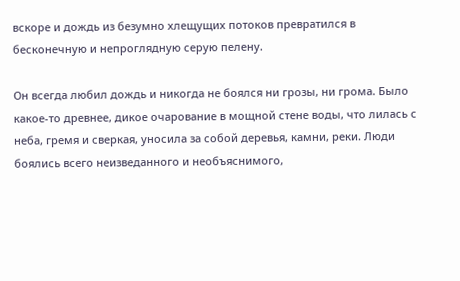вскоре и дождь из безумно хлещущих потоков превратился в бесконечную и непроглядную серую пелену.

Он всегда любил дождь и никогда не боялся ни грозы, ни грома. Было какое-то древнее, дикое очарование в мощной стене воды, что лилась с неба, гремя и сверкая, уносила за собой деревья, камни, реки. Люди боялись всего неизведанного и необъяснимого,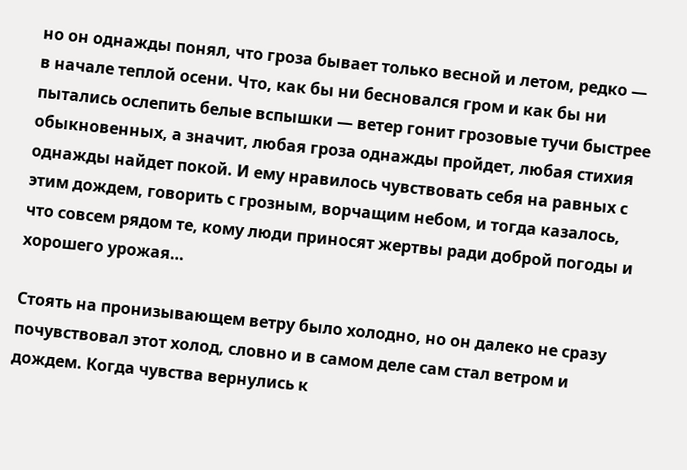но он однажды понял, что гроза бывает только весной и летом, редко — в начале теплой осени. Что, как бы ни бесновался гром и как бы ни пытались ослепить белые вспышки — ветер гонит грозовые тучи быстрее обыкновенных, а значит, любая гроза однажды пройдет, любая стихия однажды найдет покой. И ему нравилось чувствовать себя на равных с этим дождем, говорить с грозным, ворчащим небом, и тогда казалось, что совсем рядом те, кому люди приносят жертвы ради доброй погоды и хорошего урожая…

Стоять на пронизывающем ветру было холодно, но он далеко не сразу почувствовал этот холод, словно и в самом деле сам стал ветром и дождем. Когда чувства вернулись к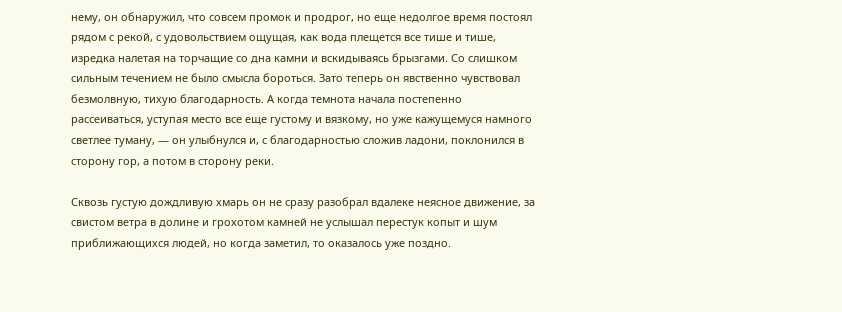нему, он обнаружил, что совсем промок и продрог, но еще недолгое время постоял рядом с рекой, с удовольствием ощущая, как вода плещется все тише и тише, изредка налетая на торчащие со дна камни и вскидываясь брызгами. Со слишком сильным течением не было смысла бороться. Зато теперь он явственно чувствовал безмолвную, тихую благодарность. А когда темнота начала постепенно рассеиваться, уступая место все еще густому и вязкому, но уже кажущемуся намного светлее туману, — он улыбнулся и, с благодарностью сложив ладони, поклонился в сторону гор, а потом в сторону реки.

Сквозь густую дождливую хмарь он не сразу разобрал вдалеке неясное движение, за свистом ветра в долине и грохотом камней не услышал перестук копыт и шум приближающихся людей, но когда заметил, то оказалось уже поздно.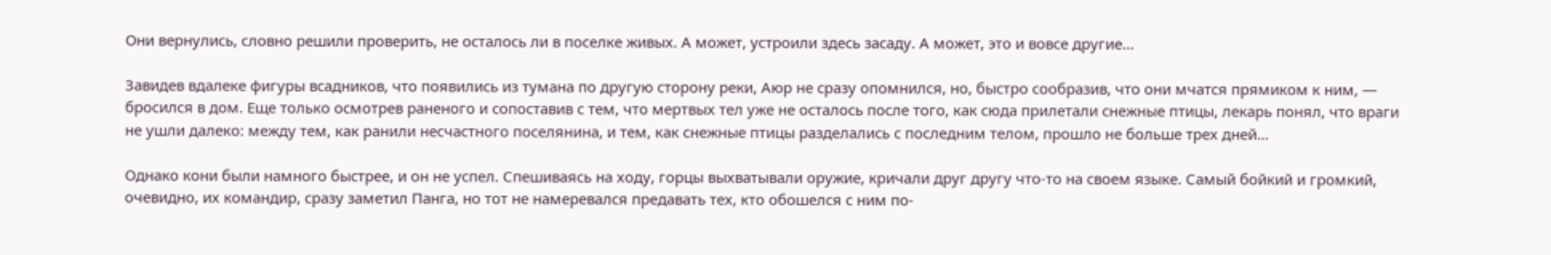Они вернулись, словно решили проверить, не осталось ли в поселке живых. А может, устроили здесь засаду. А может, это и вовсе другие…

Завидев вдалеке фигуры всадников, что появились из тумана по другую сторону реки, Аюр не сразу опомнился, но, быстро сообразив, что они мчатся прямиком к ним, — бросился в дом. Еще только осмотрев раненого и сопоставив с тем, что мертвых тел уже не осталось после того, как сюда прилетали снежные птицы, лекарь понял, что враги не ушли далеко: между тем, как ранили несчастного поселянина, и тем, как снежные птицы разделались с последним телом, прошло не больше трех дней…

Однако кони были намного быстрее, и он не успел. Спешиваясь на ходу, горцы выхватывали оружие, кричали друг другу что-то на своем языке. Самый бойкий и громкий, очевидно, их командир, сразу заметил Панга, но тот не намеревался предавать тех, кто обошелся с ним по-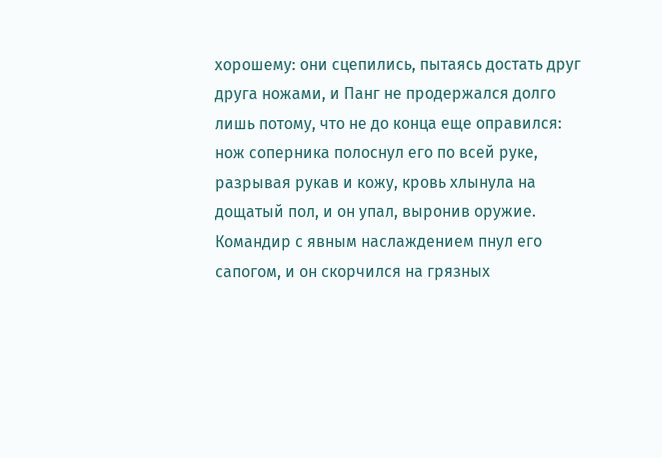хорошему: они сцепились, пытаясь достать друг друга ножами, и Панг не продержался долго лишь потому, что не до конца еще оправился: нож соперника полоснул его по всей руке, разрывая рукав и кожу, кровь хлынула на дощатый пол, и он упал, выронив оружие. Командир с явным наслаждением пнул его сапогом, и он скорчился на грязных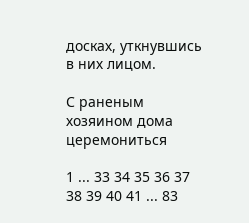досках, уткнувшись в них лицом.

С раненым хозяином дома церемониться

1 ... 33 34 35 36 37 38 39 40 41 ... 83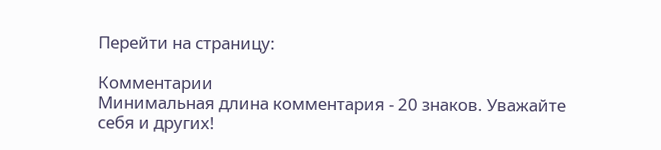Перейти на страницу:

Комментарии
Минимальная длина комментария - 20 знаков. Уважайте себя и других!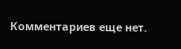Комментариев еще нет.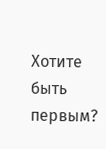Хотите быть первым?